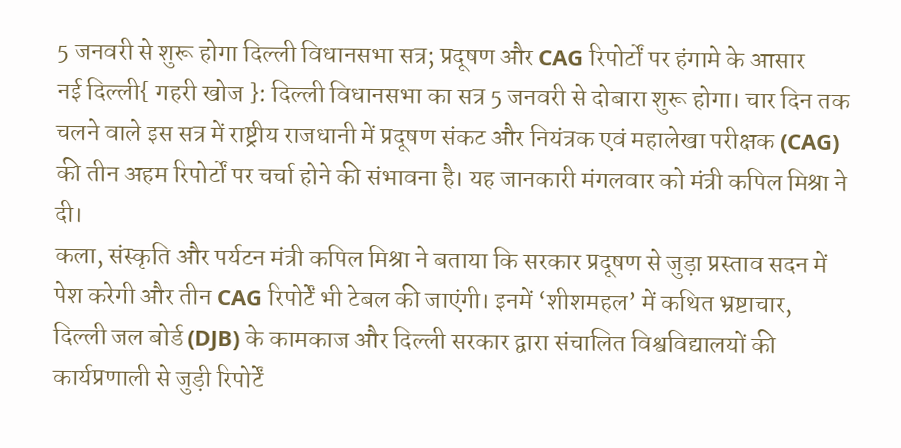5 जनवरी से शुरू होगा दिल्ली विधानसभा सत्र; प्रदूषण और CAG रिपोर्टों पर हंगामे के आसार
नई दिल्ली{ गहरी खोज }: दिल्ली विधानसभा का सत्र 5 जनवरी से दोबारा शुरू होगा। चार दिन तक चलने वाले इस सत्र में राष्ट्रीय राजधानी में प्रदूषण संकट और नियंत्रक एवं महालेखा परीक्षक (CAG) की तीन अहम रिपोर्टों पर चर्चा होने की संभावना है। यह जानकारी मंगलवार को मंत्री कपिल मिश्रा ने दी।
कला, संस्कृति और पर्यटन मंत्री कपिल मिश्रा ने बताया कि सरकार प्रदूषण से जुड़ा प्रस्ताव सदन में पेश करेगी और तीन CAG रिपोर्टें भी टेबल की जाएंगी। इनमें ‘शीशमहल’ में कथित भ्रष्टाचार, दिल्ली जल बोर्ड (DJB) के कामकाज और दिल्ली सरकार द्वारा संचालित विश्वविद्यालयों की कार्यप्रणाली से जुड़ी रिपोर्टें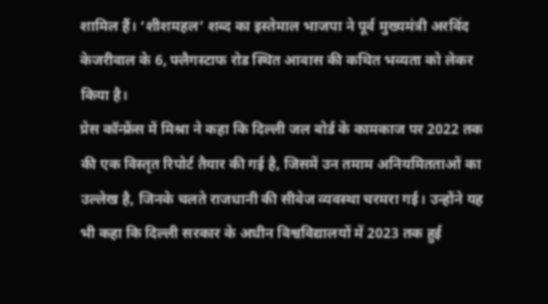शामिल हैं। ‘शीशमहल’ शब्द का इस्तेमाल भाजपा ने पूर्व मुख्यमंत्री अरविंद केजरीवाल के 6, फ्लैगस्टाफ रोड स्थित आवास की कथित भव्यता को लेकर किया है।
प्रेस कॉन्फ्रेंस में मिश्रा ने कहा कि दिल्ली जल बोर्ड के कामकाज पर 2022 तक की एक विस्तृत रिपोर्ट तैयार की गई है, जिसमें उन तमाम अनियमितताओं का उल्लेख है, जिनके चलते राजधानी की सीवेज व्यवस्था चरमरा गई। उन्होंने यह भी कहा कि दिल्ली सरकार के अधीन विश्वविद्यालयों में 2023 तक हुई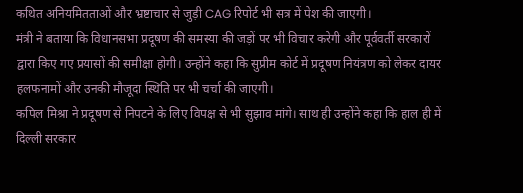कथित अनियमितताओं और भ्रष्टाचार से जुड़ी CAG रिपोर्ट भी सत्र में पेश की जाएगी।
मंत्री ने बताया कि विधानसभा प्रदूषण की समस्या की जड़ों पर भी विचार करेगी और पूर्ववर्ती सरकारों द्वारा किए गए प्रयासों की समीक्षा होगी। उन्होंने कहा कि सुप्रीम कोर्ट में प्रदूषण नियंत्रण को लेकर दायर हलफनामों और उनकी मौजूदा स्थिति पर भी चर्चा की जाएगी।
कपिल मिश्रा ने प्रदूषण से निपटने के लिए विपक्ष से भी सुझाव मांगे। साथ ही उन्होंने कहा कि हाल ही में दिल्ली सरकार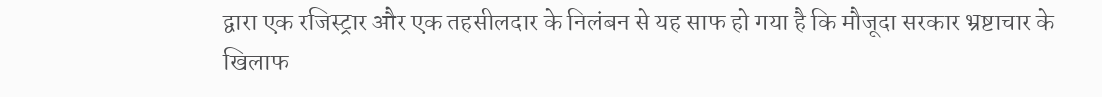द्वारा एक रजिस्ट्रार और एक तहसीलदार के निलंबन से यह साफ हो गया है कि मौजूदा सरकार भ्रष्टाचार के खिलाफ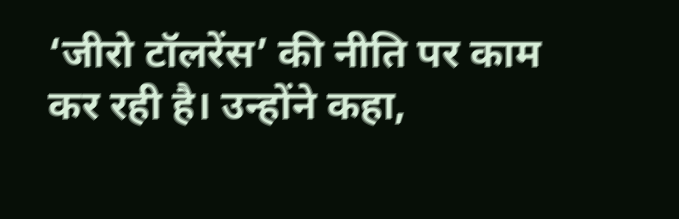‘जीरो टॉलरेंस’ की नीति पर काम कर रही है। उन्होंने कहा,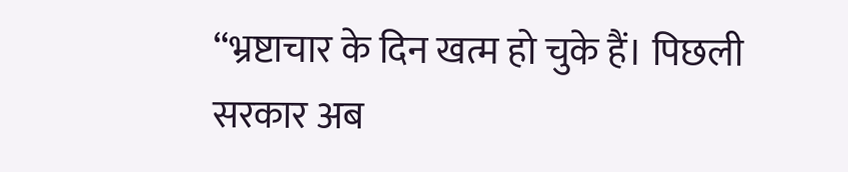“भ्रष्टाचार के दिन खत्म हो चुके हैं। पिछली सरकार अब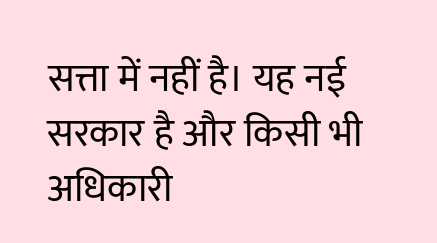सत्ता में नहीं है। यह नई सरकार है और किसी भी अधिकारी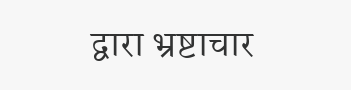द्वारा भ्रष्टाचार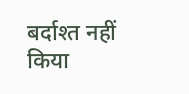बर्दाश्त नहीं किया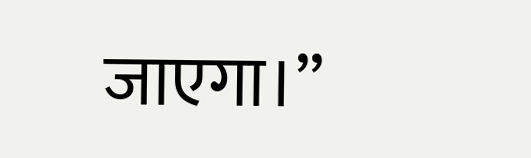जाएगा।”